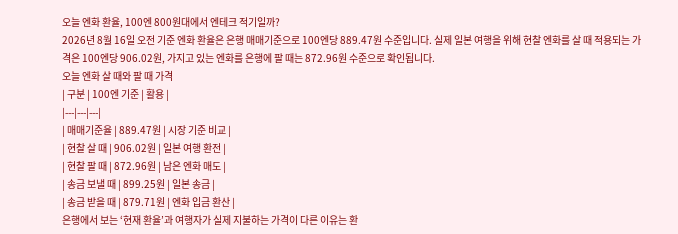오늘 엔화 환율, 100엔 800원대에서 엔테크 적기일까?
2026년 8월 16일 오전 기준 엔화 환율은 은행 매매기준으로 100엔당 889.47원 수준입니다. 실제 일본 여행을 위해 현찰 엔화를 살 때 적용되는 가격은 100엔당 906.02원, 가지고 있는 엔화를 은행에 팔 때는 872.96원 수준으로 확인됩니다.
오늘 엔화 살 때와 팔 때 가격
| 구분 | 100엔 기준 | 활용 |
|---|---|---|
| 매매기준율 | 889.47원 | 시장 기준 비교 |
| 현찰 살 때 | 906.02원 | 일본 여행 환전 |
| 현찰 팔 때 | 872.96원 | 남은 엔화 매도 |
| 송금 보낼 때 | 899.25원 | 일본 송금 |
| 송금 받을 때 | 879.71원 | 엔화 입금 환산 |
은행에서 보는 ‘현재 환율’과 여행자가 실제 지불하는 가격이 다른 이유는 환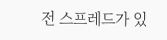전 스프레드가 있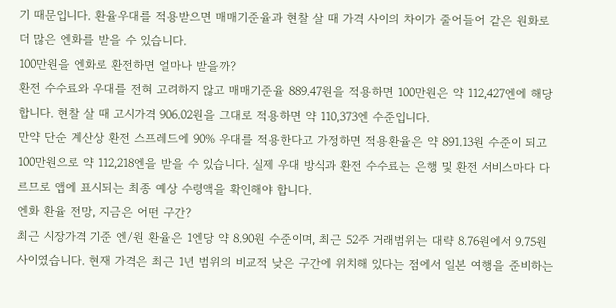기 때문입니다. 환율우대를 적용받으면 매매기준율과 현찰 살 때 가격 사이의 차이가 줄어들어 같은 원화로 더 많은 엔화를 받을 수 있습니다.
100만원을 엔화로 환전하면 얼마나 받을까?
환전 수수료와 우대를 전혀 고려하지 않고 매매기준율 889.47원을 적용하면 100만원은 약 112,427엔에 해당합니다. 현찰 살 때 고시가격 906.02원을 그대로 적용하면 약 110,373엔 수준입니다.
만약 단순 계산상 환전 스프레드에 90% 우대를 적용한다고 가정하면 적용환율은 약 891.13원 수준이 되고 100만원으로 약 112,218엔을 받을 수 있습니다. 실제 우대 방식과 환전 수수료는 은행 및 환전 서비스마다 다르므로 앱에 표시되는 최종 예상 수령액을 확인해야 합니다.
엔화 환율 전망, 지금은 어떤 구간?
최근 시장가격 기준 엔/원 환율은 1엔당 약 8.90원 수준이며, 최근 52주 거래범위는 대략 8.76원에서 9.75원 사이였습니다. 현재 가격은 최근 1년 범위의 비교적 낮은 구간에 위치해 있다는 점에서 일본 여행을 준비하는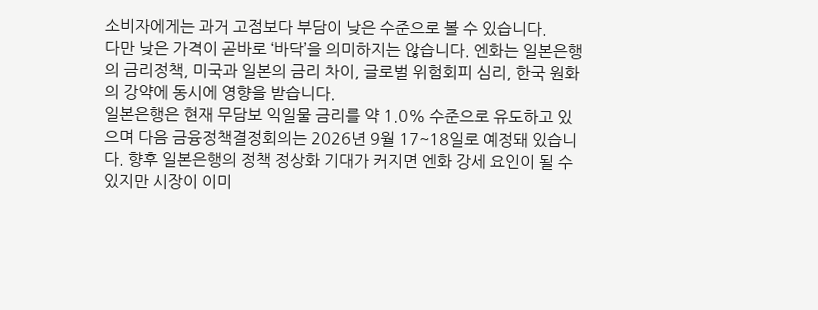소비자에게는 과거 고점보다 부담이 낮은 수준으로 볼 수 있습니다.
다만 낮은 가격이 곧바로 ‘바닥’을 의미하지는 않습니다. 엔화는 일본은행의 금리정책, 미국과 일본의 금리 차이, 글로벌 위험회피 심리, 한국 원화의 강약에 동시에 영향을 받습니다.
일본은행은 현재 무담보 익일물 금리를 약 1.0% 수준으로 유도하고 있으며 다음 금융정책결정회의는 2026년 9월 17~18일로 예정돼 있습니다. 향후 일본은행의 정책 정상화 기대가 커지면 엔화 강세 요인이 될 수 있지만 시장이 이미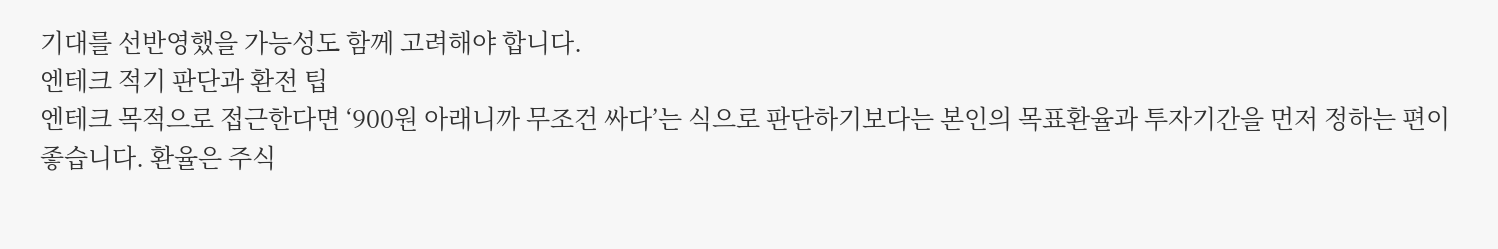기대를 선반영했을 가능성도 함께 고려해야 합니다.
엔테크 적기 판단과 환전 팁
엔테크 목적으로 접근한다면 ‘900원 아래니까 무조건 싸다’는 식으로 판단하기보다는 본인의 목표환율과 투자기간을 먼저 정하는 편이 좋습니다. 환율은 주식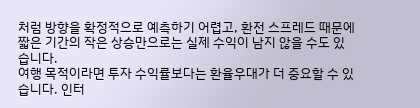처럼 방향을 확정적으로 예측하기 어렵고, 환전 스프레드 때문에 짧은 기간의 작은 상승만으로는 실제 수익이 남지 않을 수도 있습니다.
여행 목적이라면 투자 수익률보다는 환율우대가 더 중요할 수 있습니다. 인터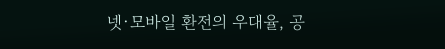넷·모바일 환전의 우대율, 공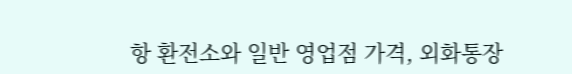항 환전소와 일반 영업점 가격, 외화통장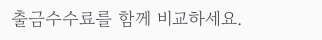출금수수료를 함께 비교하세요.